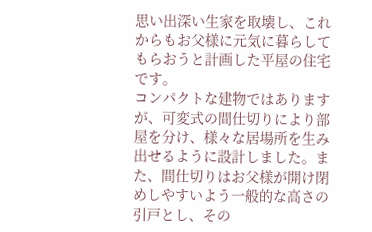思い出深い生家を取壊し、これからもお父様に元気に暮らしてもらおうと計画した平屋の住宅です。
コンパクトな建物ではありますが、可変式の間仕切りにより部屋を分け、様々な居場所を生み出せるように設計しました。また、間仕切りはお父様が開け閉めしやすいよう一般的な高さの引戸とし、その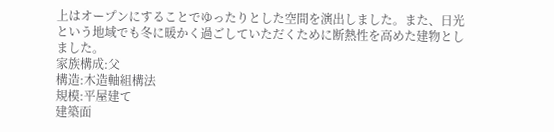上はオープンにすることでゆったりとした空間を演出しました。また、日光という地域でも冬に暖かく過ごしていただくために断熱性を高めた建物としました。
家族構成:父
構造:木造軸組構法
規模:平屋建て
建築面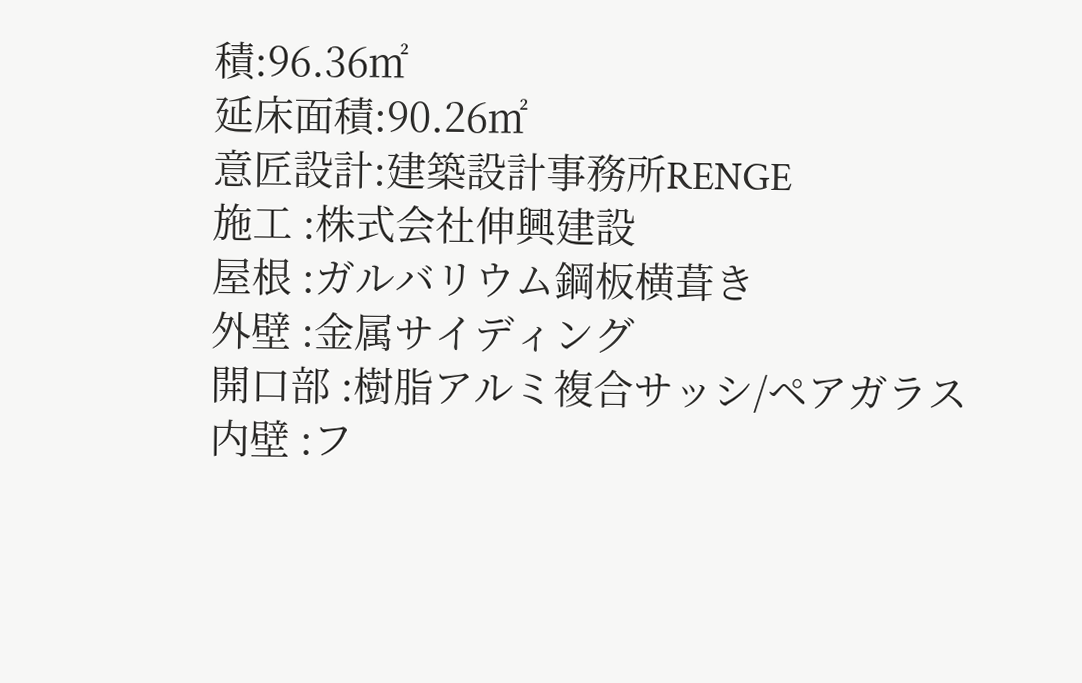積:96.36㎡
延床面積:90.26㎡
意匠設計:建築設計事務所RENGE
施工 :株式会社伸興建設
屋根 :ガルバリウム鋼板横葺き
外壁 :金属サイディング
開口部 :樹脂アルミ複合サッシ/ペアガラス
内壁 :フ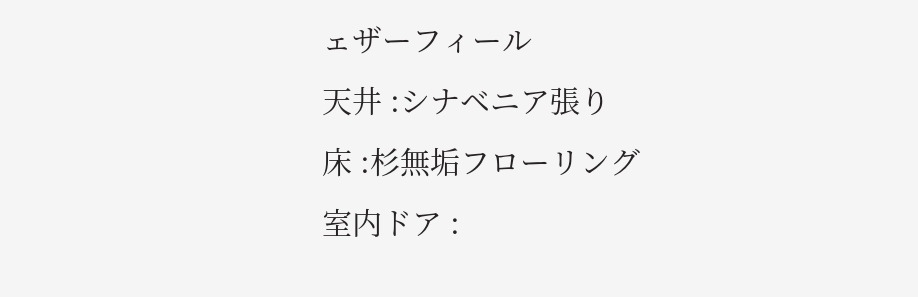ェザーフィール
天井 :シナベニア張り
床 :杉無垢フローリング
室内ドア :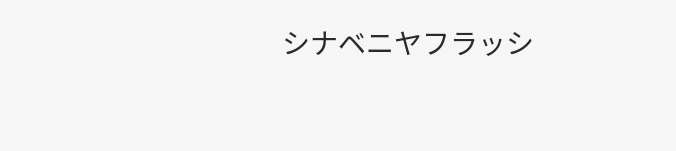シナベニヤフラッシ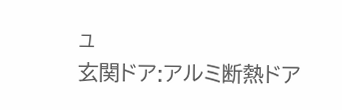ュ
玄関ドア:アルミ断熱ドア